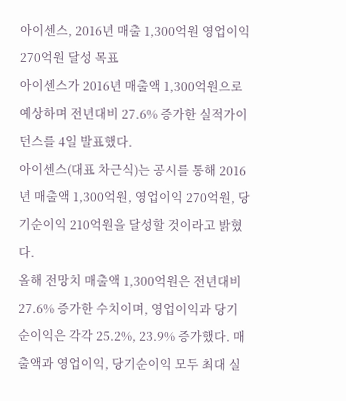아이센스, 2016년 매출 1,300억원 영업이익 270억원 달성 목표
아이센스가 2016년 매출액 1,300억원으로 예상하며 전년대비 27.6% 증가한 실적가이던스를 4일 발표했다.
아이센스(대표 차근식)는 공시를 통해 2016년 매출액 1,300억원, 영업이익 270억원, 당기순이익 210억원을 달성할 것이라고 밝혔다.
올해 전망치 매출액 1,300억원은 전년대비 27.6% 증가한 수치이며, 영업이익과 당기순이익은 각각 25.2%, 23.9% 증가했다. 매출액과 영업이익, 당기순이익 모두 최대 실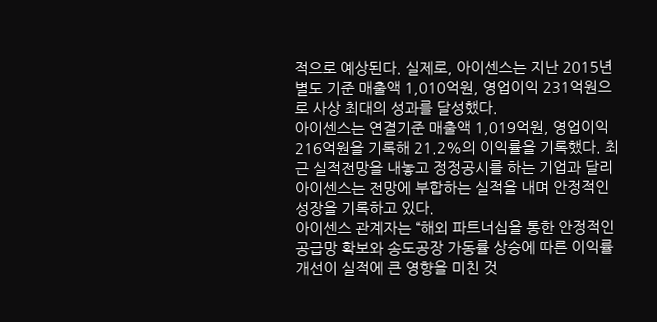적으로 예상된다. 실제로, 아이센스는 지난 2015년 별도 기준 매출액 1,010억원, 영업이익 231억원으로 사상 최대의 성과를 달성했다.
아이센스는 연결기준 매출액 1,019억원, 영업이익 216억원을 기록해 21.2%의 이익률을 기록했다. 최근 실적전망을 내놓고 정정공시를 하는 기업과 달리 아이센스는 전망에 부합하는 실적을 내며 안정적인 성장을 기록하고 있다.
아이센스 관계자는 “해외 파트너십을 통한 안정적인 공급망 확보와 송도공장 가동률 상승에 따른 이익률 개선이 실적에 큰 영향을 미친 것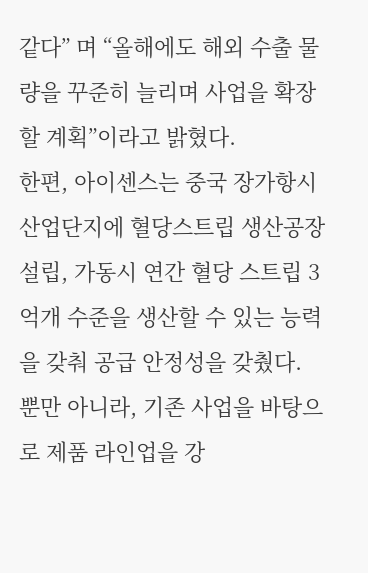같다” 며 “올해에도 해외 수출 물량을 꾸준히 늘리며 사업을 확장할 계획”이라고 밝혔다.
한편, 아이센스는 중국 장가항시 산업단지에 혈당스트립 생산공장 설립, 가동시 연간 혈당 스트립 3억개 수준을 생산할 수 있는 능력을 갖춰 공급 안정성을 갖췄다. 뿐만 아니라, 기존 사업을 바탕으로 제품 라인업을 강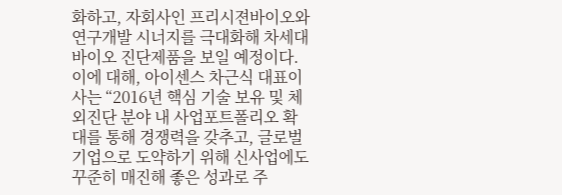화하고, 자회사인 프리시젼바이오와 연구개발 시너지를 극대화해 차세대 바이오 진단제품을 보일 예정이다.
이에 대해, 아이센스 차근식 대표이사는 “2016년 핵심 기술 보유 및 체외진단 분야 내 사업포트폴리오 확대를 통해 경쟁력을 갖추고, 글로벌 기업으로 도약하기 위해 신사업에도 꾸준히 매진해 좋은 성과로 주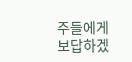주들에게 보답하겠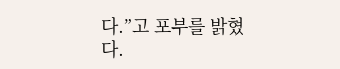다.”고 포부를 밝혔다.